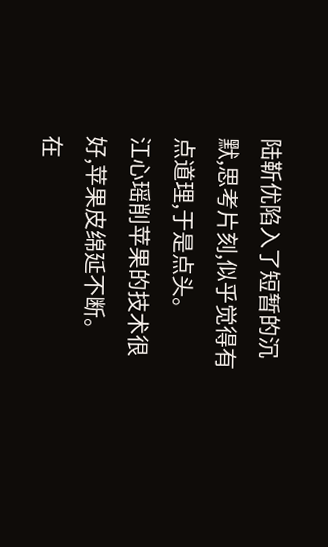陆靳优陷入了短暂的沉默,思考片刻,似乎觉得有点道理,于是点头。
江心瑶削苹果的技术很好,苹果皮绵延不断。
在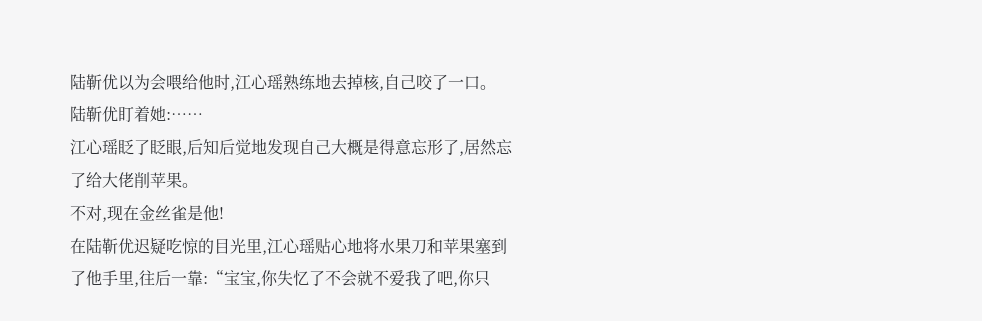陆靳优以为会喂给他时,江心瑶熟练地去掉核,自己咬了一口。
陆靳优盯着她:……
江心瑶眨了眨眼,后知后觉地发现自己大概是得意忘形了,居然忘了给大佬削苹果。
不对,现在金丝雀是他!
在陆靳优迟疑吃惊的目光里,江心瑶贴心地将水果刀和苹果塞到了他手里,往后一靠:“宝宝,你失忆了不会就不爱我了吧,你只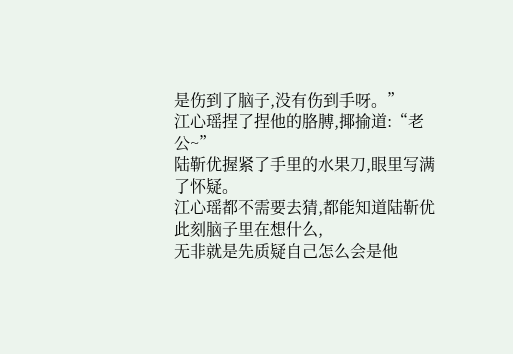是伤到了脑子,没有伤到手呀。”
江心瑶捏了捏他的胳膊,揶揄道:“老公~”
陆靳优握紧了手里的水果刀,眼里写满了怀疑。
江心瑶都不需要去猜,都能知道陆靳优此刻脑子里在想什么,
无非就是先质疑自己怎么会是他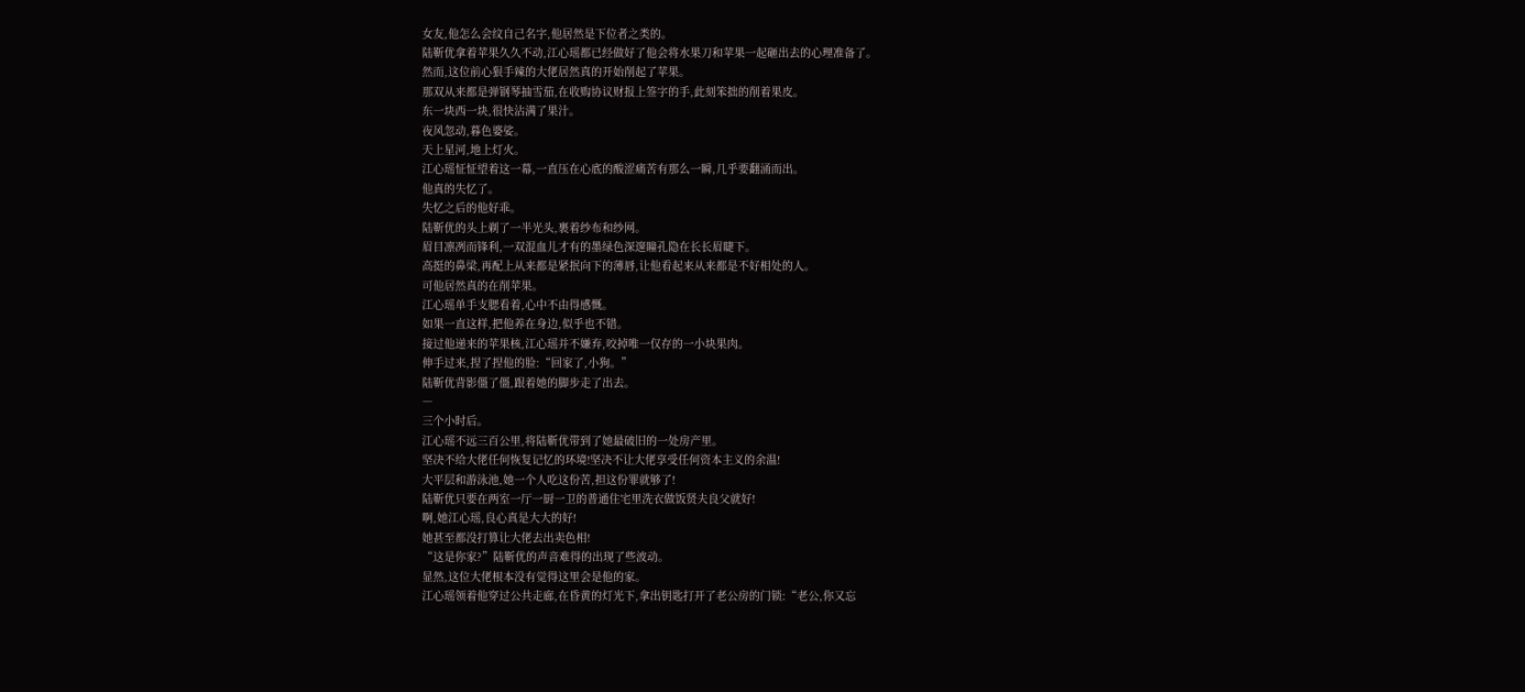女友,他怎么会纹自己名字,他居然是下位者之类的。
陆靳优拿着苹果久久不动,江心瑶都已经做好了他会将水果刀和苹果一起砸出去的心理准备了。
然而,这位前心狠手辣的大佬居然真的开始削起了苹果。
那双从来都是弹钢琴抽雪茄,在收购协议财报上签字的手,此刻笨拙的削着果皮。
东一块西一块,很快沾满了果汁。
夜风忽动,暮色婆娑。
天上星河,地上灯火。
江心瑶怔怔望着这一幕,一直压在心底的酸涩痛苦有那么一瞬,几乎要翻涌而出。
他真的失忆了。
失忆之后的他好乖。
陆靳优的头上剃了一半光头,裹着纱布和纱网。
眉目凛冽而锋利,一双混血儿才有的墨绿色深邃瞳孔隐在长长眉睫下。
高挺的鼻梁,再配上从来都是紧抿向下的薄唇,让他看起来从来都是不好相处的人。
可他居然真的在削苹果。
江心瑶单手支腮看着,心中不由得感慨。
如果一直这样,把他养在身边,似乎也不错。
接过他递来的苹果核,江心瑶并不嫌弃,咬掉唯一仅存的一小块果肉。
伸手过来,捏了捏他的脸:“回家了,小狗。”
陆靳优背影僵了僵,跟着她的脚步走了出去。
―
三个小时后。
江心瑶不远三百公里,将陆靳优带到了她最破旧的一处房产里。
坚决不给大佬任何恢复记忆的环境!坚决不让大佬享受任何资本主义的余温!
大平层和游泳池,她一个人吃这份苦,担这份罪就够了!
陆靳优只要在两室一厅一厨一卫的普通住宅里洗衣做饭贤夫良父就好!
啊,她江心瑶,良心真是大大的好!
她甚至都没打算让大佬去出卖色相!
“这是你家?”陆靳优的声音难得的出现了些波动。
显然,这位大佬根本没有觉得这里会是他的家。
江心瑶领着他穿过公共走廊,在昏黄的灯光下,拿出钥匙打开了老公房的门锁:“老公,你又忘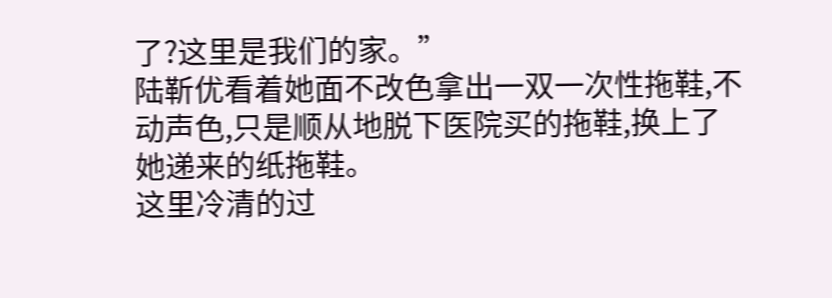了?这里是我们的家。”
陆靳优看着她面不改色拿出一双一次性拖鞋,不动声色,只是顺从地脱下医院买的拖鞋,换上了她递来的纸拖鞋。
这里冷清的过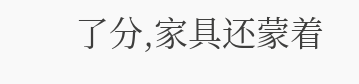了分,家具还蒙着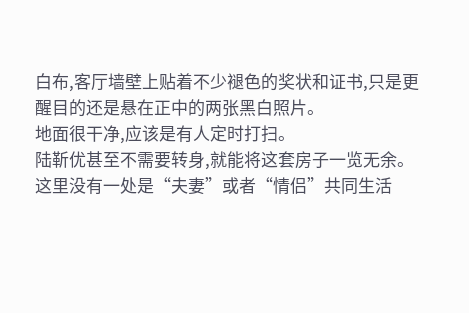白布,客厅墙壁上贴着不少褪色的奖状和证书,只是更醒目的还是悬在正中的两张黑白照片。
地面很干净,应该是有人定时打扫。
陆靳优甚至不需要转身,就能将这套房子一览无余。
这里没有一处是“夫妻”或者“情侣”共同生活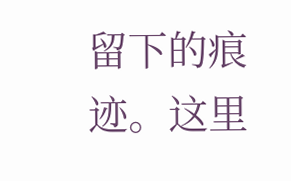留下的痕迹。这里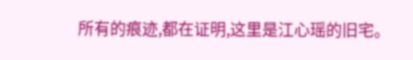所有的痕迹,都在证明,这里是江心瑶的旧宅。